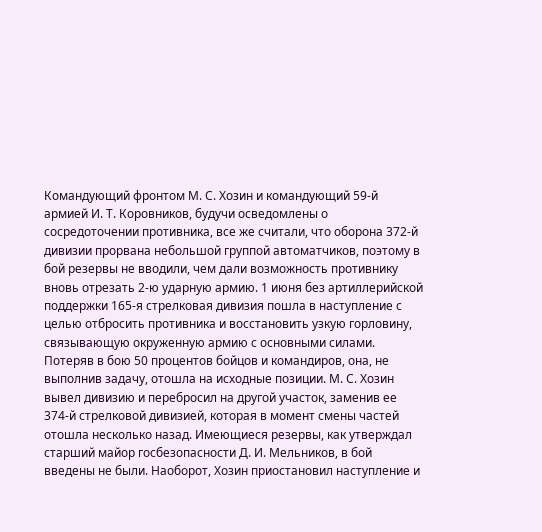Командующий фронтом М. С. Хозин и командующий 59-й армией И. Т. Коровников, будучи осведомлены о сосредоточении противника, все же считали, что оборона 372-й дивизии прорвана небольшой группой автоматчиков, поэтому в бой резервы не вводили, чем дали возможность противнику вновь отрезать 2-ю ударную армию. 1 июня без артиллерийской поддержки 165-я стрелковая дивизия пошла в наступление с целью отбросить противника и восстановить узкую горловину, связывающую окруженную армию с основными силами. Потеряв в бою 50 процентов бойцов и командиров, она, не выполнив задачу, отошла на исходные позиции. М. С. Хозин вывел дивизию и перебросил на другой участок, заменив ее 374-й стрелковой дивизией, которая в момент смены частей отошла несколько назад. Имеющиеся резервы, как утверждал старший майор госбезопасности Д. И. Мельников, в бой введены не были. Наоборот, Хозин приостановил наступление и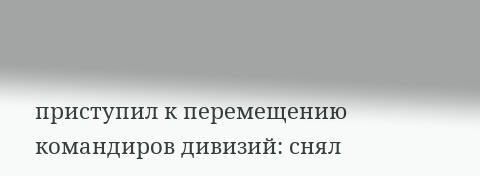приступил к перемещению командиров дивизий: снял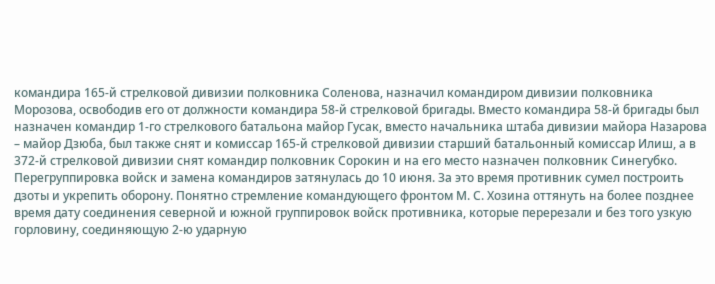командира 165-й стрелковой дивизии полковника Соленова, назначил командиром дивизии полковника Морозова, освободив его от должности командира 58-й стрелковой бригады. Вместо командира 58-й бригады был назначен командир 1-го стрелкового батальона майор Гусак, вместо начальника штаба дивизии майора Назарова – майор Дзюба, был также снят и комиссар 165-й стрелковой дивизии старший батальонный комиссар Илиш, а в 372-й стрелковой дивизии снят командир полковник Сорокин и на его место назначен полковник Синегубко. Перегруппировка войск и замена командиров затянулась до 10 июня. За это время противник сумел построить дзоты и укрепить оборону. Понятно стремление командующего фронтом М. С. Хозина оттянуть на более позднее время дату соединения северной и южной группировок войск противника, которые перерезали и без того узкую горловину, соединяющую 2-ю ударную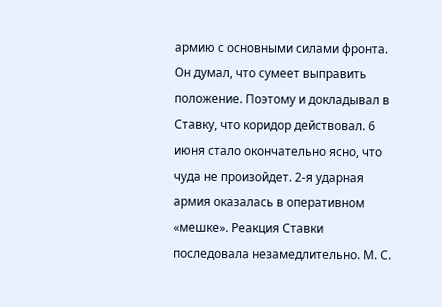армию с основными силами фронта. Он думал, что сумеет выправить положение. Поэтому и докладывал в Ставку, что коридор действовал. 6 июня стало окончательно ясно, что чуда не произойдет. 2-я ударная армия оказалась в оперативном «мешке». Реакция Ставки последовала незамедлительно. М. С.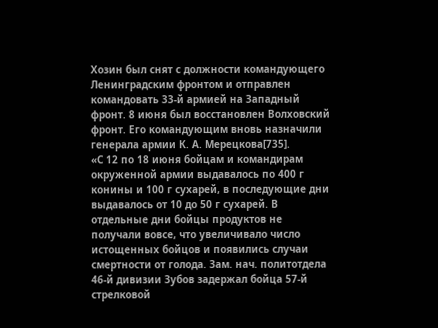Хозин был снят с должности командующего Ленинградским фронтом и отправлен командовать 33-й армией на Западный фронт. 8 июня был восстановлен Волховский фронт. Его командующим вновь назначили генерала армии К. А. Мерецкова[735].
«С 12 по 18 июня бойцам и командирам окруженной армии выдавалось по 400 г конины и 100 г сухарей, в последующие дни выдавалось от 10 до 50 г сухарей. В отдельные дни бойцы продуктов не получали вовсе, что увеличивало число истощенных бойцов и появились случаи смертности от голода. Зам. нач. политотдела 46-й дивизии Зубов задержал бойца 57-й стрелковой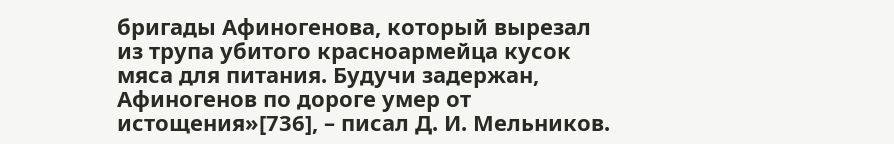бригады Афиногенова, который вырезал из трупа убитого красноармейца кусок мяса для питания. Будучи задержан, Афиногенов по дороге умер от истощения»[736], – писал Д. И. Мельников.